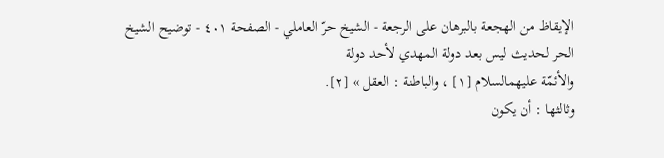الإيقاظ من الهجعة بالبرهان على الرجعة - الشيخ حرّ العاملي - الصفحة ٤٠١ - توضيح الشيخ الحر لحديث ليس بعد دولة المهدي لأحد دولة
والأئمّة عليهمالسلام [١] ، والباطنة : العقل » [٢].
وثالثها : أن يكون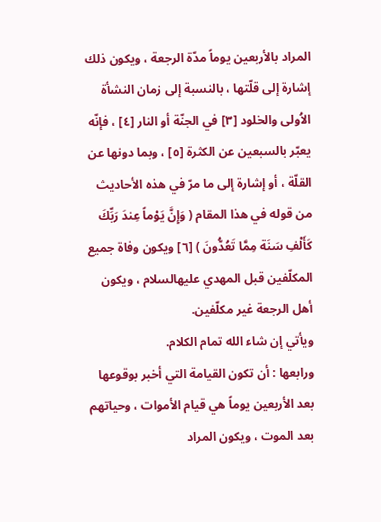المراد بالأربعين يوماً مدّة الرجعة ، ويكون ذلك إشارة إلى قلّتها ، بالنسبة إلى زمان النشأة الاُولى والخلود [٣] في الجنّة أو النار [٤] ، فإنّه يعبّر بالسبعين عن الكثرة [٥] ، وبما دونها عن القلّة ، أو إشارة إلى ما مرّ في هذه الأحاديث من قوله في هذا المقام ( وَإِنَّ يَوْماً عِندَ رَبِّكَ كَأَلْفِ سَنَة مِمَّا تَعُدُّونَ ) [٦] ويكون وفاة جميع المكلّفين قبل المهدي عليهالسلام ، ويكون أهل الرجعة غير مكلّفين.
ويأتي إن شاء الله تمام الكلام.
ورابعها : أن تكون القيامة التي أخبر بوقوعها بعد الأربعين يوماً هي قيام الأموات ، وحياتهم بعد الموت ، ويكون المراد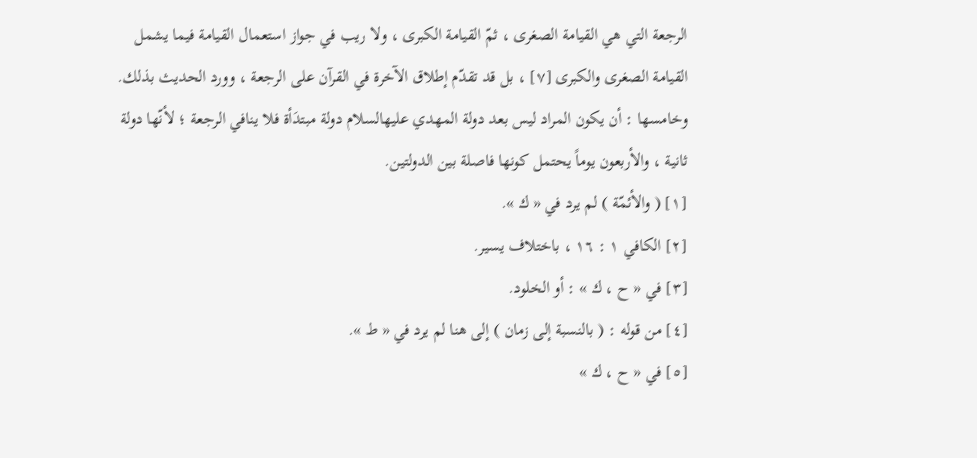الرجعة التي هي القيامة الصغرى ، ثمّ القيامة الكبرى ، ولا ريب في جواز استعمال القيامة فيما يشمل القيامة الصغرى والكبرى [٧] ، بل قد تقدّم إطلاق الآخرة في القرآن على الرجعة ، وورد الحديث بذلك.
وخامسها : أن يكون المراد ليس بعد دولة المهدي عليهالسلام دولة مبتدَأة فلا ينافي الرجعة ؛ لأنّها دولة ثانية ، والأربعون يوماً يحتمل كونها فاصلة بين الدولتين.
[١] ( والأئمّة ) لم يرد في « ك ».
[٢] الكافي ١ : ١٦ ، باختلاف يسير.
[٣] في « ح ، ك » : أو الخلود.
[٤] من قوله : ( بالنسبة إلى زمان ) إلى هنا لم يرد في « ط ».
[٥] في « ح ، ك »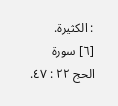: الكثيرة.
[٦] سورة الحج ٢٢ : ٤٧.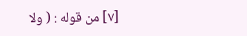[٧] من قوله : ( ولا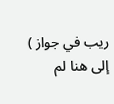ريب في جواز ) إلى هنا لم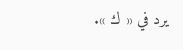يرد في « ك ».